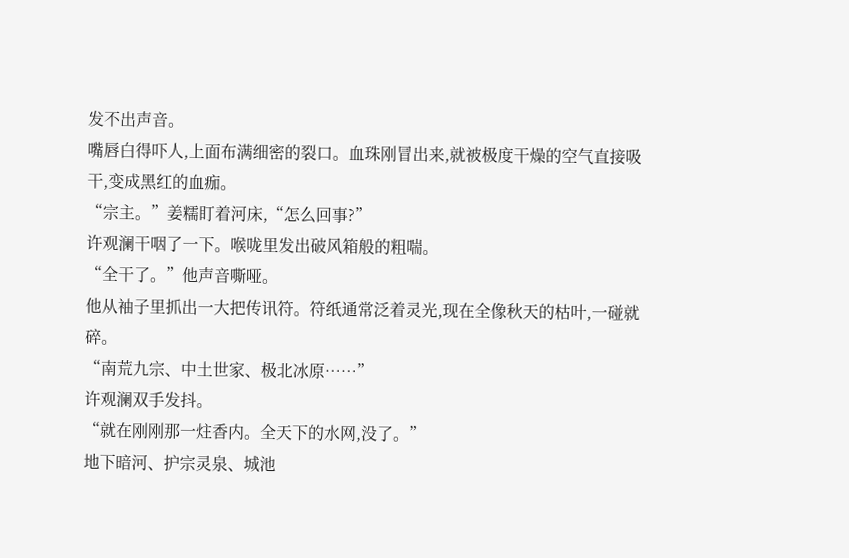发不出声音。
嘴唇白得吓人,上面布满细密的裂口。血珠刚冒出来,就被极度干燥的空气直接吸干,变成黑红的血痂。
“宗主。”姜糯盯着河床,“怎么回事?”
许观澜干咽了一下。喉咙里发出破风箱般的粗喘。
“全干了。”他声音嘶哑。
他从袖子里抓出一大把传讯符。符纸通常泛着灵光,现在全像秋天的枯叶,一碰就碎。
“南荒九宗、中土世家、极北冰原……”
许观澜双手发抖。
“就在刚刚那一炷香内。全天下的水网,没了。”
地下暗河、护宗灵泉、城池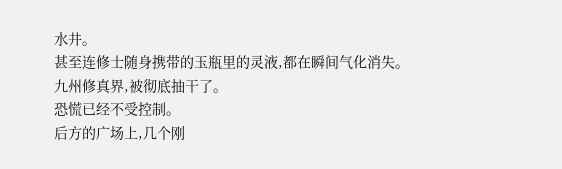水井。
甚至连修士随身携带的玉瓶里的灵液,都在瞬间气化消失。
九州修真界,被彻底抽干了。
恐慌已经不受控制。
后方的广场上,几个刚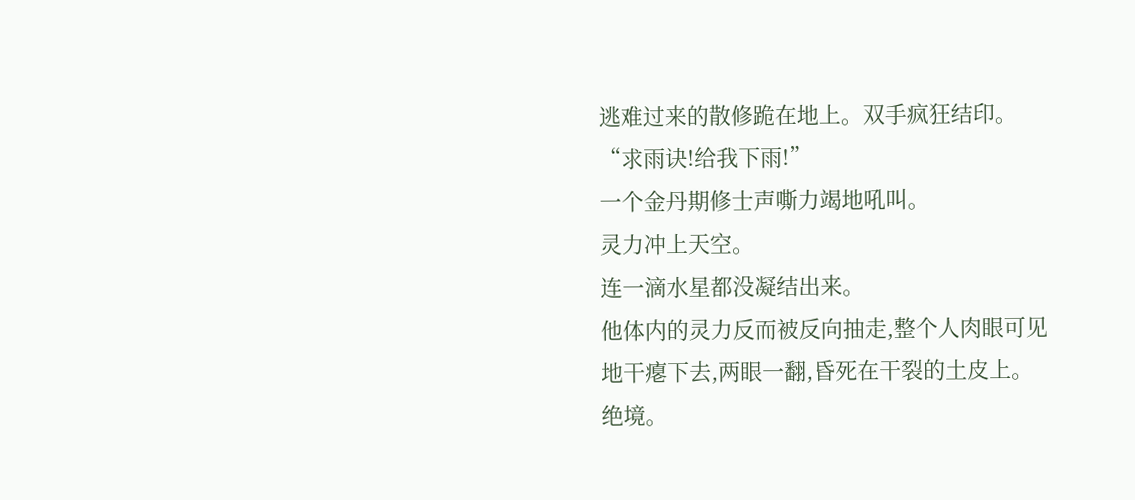逃难过来的散修跪在地上。双手疯狂结印。
“求雨诀!给我下雨!”
一个金丹期修士声嘶力竭地吼叫。
灵力冲上天空。
连一滴水星都没凝结出来。
他体内的灵力反而被反向抽走,整个人肉眼可见地干瘪下去,两眼一翻,昏死在干裂的土皮上。
绝境。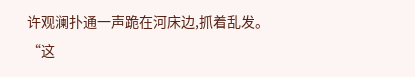许观澜扑通一声跪在河床边,抓着乱发。
“这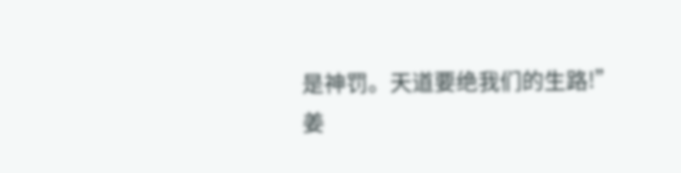是神罚。天道要绝我们的生路!”
姜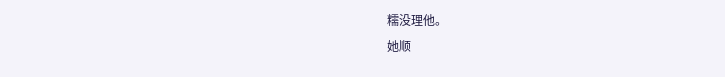糯没理他。
她顺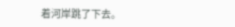着河岸跳了下去。